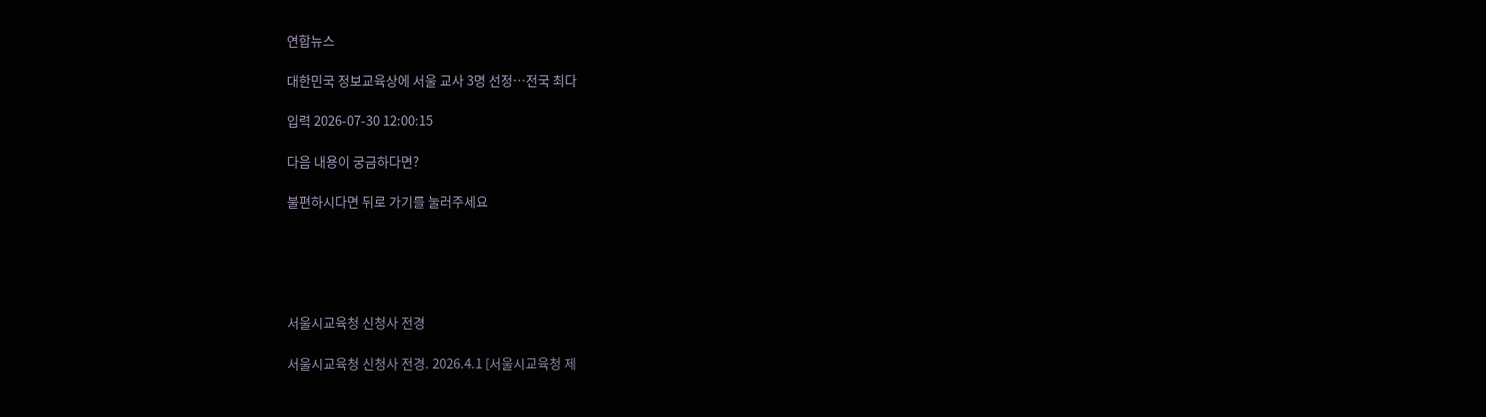연합뉴스

대한민국 정보교육상에 서울 교사 3명 선정…전국 최다

입력 2026-07-30 12:00:15

다음 내용이 궁금하다면?

불편하시다면 뒤로 가기를 눌러주세요





서울시교육청 신청사 전경

서울시교육청 신청사 전경. 2026.4.1 [서울시교육청 제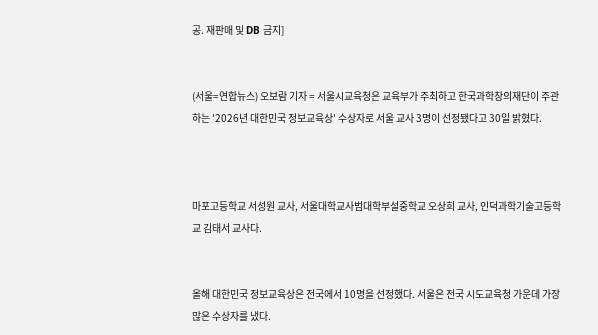공. 재판매 및 DB 금지]


(서울=연합뉴스) 오보람 기자 = 서울시교육청은 교육부가 주최하고 한국과학창의재단이 주관하는 '2026년 대한민국 정보교육상' 수상자로 서울 교사 3명이 선정됐다고 30일 밝혔다.



마포고등학교 서성원 교사, 서울대학교사범대학부설중학교 오상희 교사, 인덕과학기술고등학교 김태서 교사다.


올해 대한민국 정보교육상은 전국에서 10명을 선정했다. 서울은 전국 시도교육청 가운데 가장 많은 수상자를 냈다.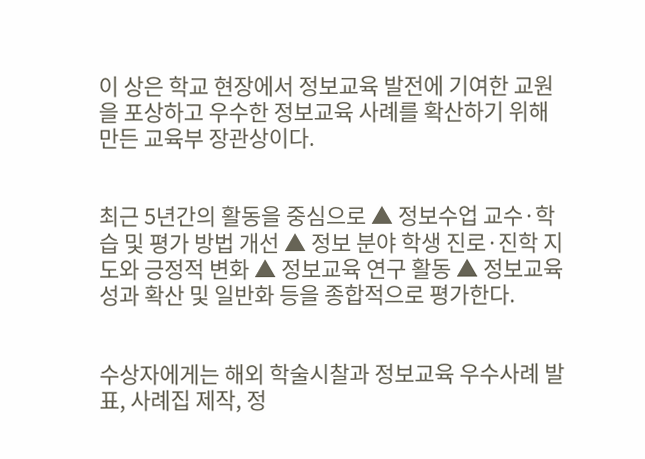이 상은 학교 현장에서 정보교육 발전에 기여한 교원을 포상하고 우수한 정보교육 사례를 확산하기 위해 만든 교육부 장관상이다.


최근 5년간의 활동을 중심으로 ▲ 정보수업 교수·학습 및 평가 방법 개선 ▲ 정보 분야 학생 진로·진학 지도와 긍정적 변화 ▲ 정보교육 연구 활동 ▲ 정보교육 성과 확산 및 일반화 등을 종합적으로 평가한다.


수상자에게는 해외 학술시찰과 정보교육 우수사례 발표, 사례집 제작, 정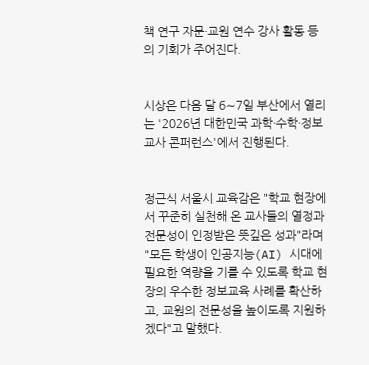책 연구 자문·교원 연수 강사 활동 등의 기회가 주어진다.


시상은 다음 달 6∼7일 부산에서 열리는 '2026년 대한민국 과학·수학·정보교사 콘퍼런스'에서 진행된다.


정근식 서울시 교육감은 "학교 현장에서 꾸준히 실천해 온 교사들의 열정과 전문성이 인정받은 뜻깊은 성과"라며 "모든 학생이 인공지능(AI) 시대에 필요한 역량을 기를 수 있도록 학교 현장의 우수한 정보교육 사례를 확산하고, 교원의 전문성을 높이도록 지원하겠다"고 말했다.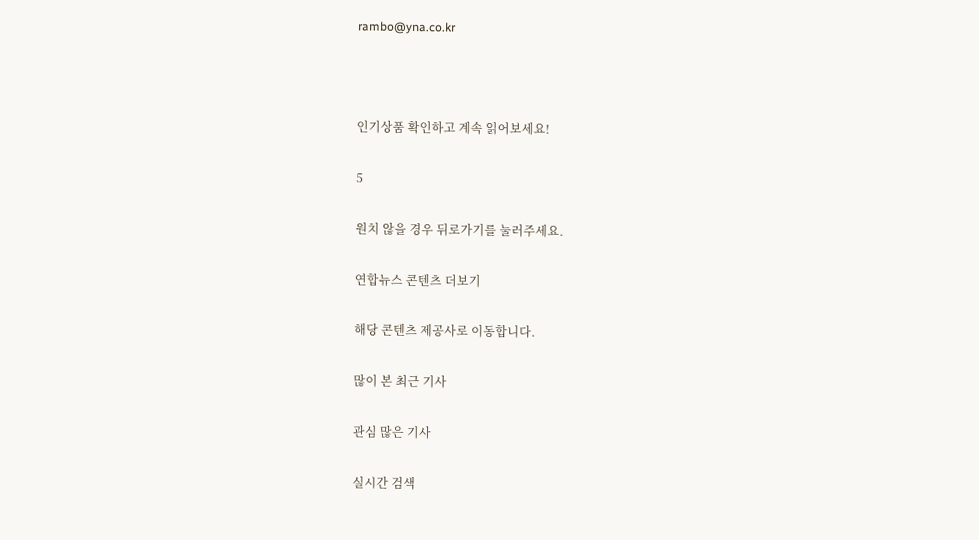rambo@yna.co.kr



인기상품 확인하고 계속 읽어보세요!

5

원치 않을 경우 뒤로가기를 눌러주세요.

연합뉴스 콘텐츠 더보기

해당 콘텐츠 제공사로 이동합니다.

많이 본 최근 기사

관심 많은 기사

실시간 검색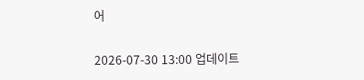어

2026-07-30 13:00 업데이트